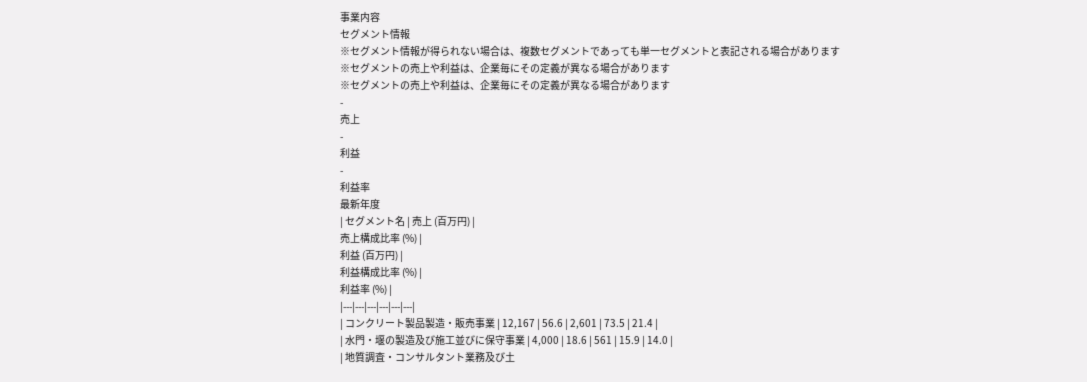事業内容
セグメント情報
※セグメント情報が得られない場合は、複数セグメントであっても単一セグメントと表記される場合があります
※セグメントの売上や利益は、企業毎にその定義が異なる場合があります
※セグメントの売上や利益は、企業毎にその定義が異なる場合があります
-
売上
-
利益
-
利益率
最新年度
| セグメント名 | 売上 (百万円) |
売上構成比率 (%) |
利益 (百万円) |
利益構成比率 (%) |
利益率 (%) |
|---|---|---|---|---|---|
| コンクリート製品製造・販売事業 | 12,167 | 56.6 | 2,601 | 73.5 | 21.4 |
| 水門・堰の製造及び施工並びに保守事業 | 4,000 | 18.6 | 561 | 15.9 | 14.0 |
| 地質調査・コンサルタント業務及び土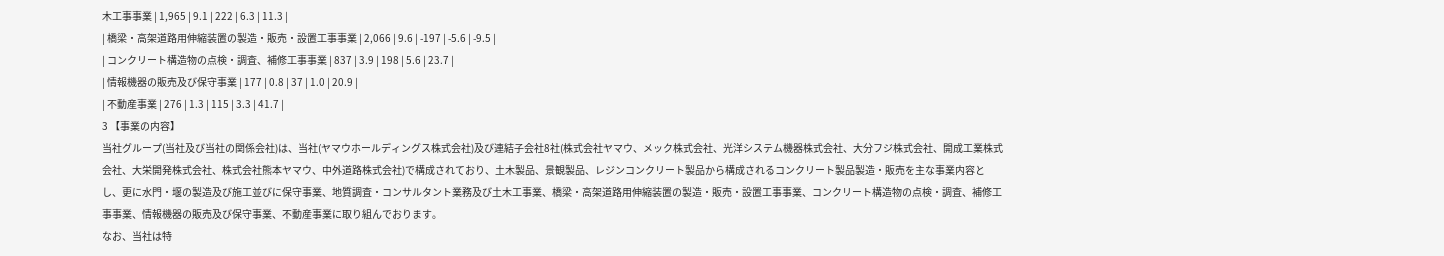木工事事業 | 1,965 | 9.1 | 222 | 6.3 | 11.3 |
| 橋梁・高架道路用伸縮装置の製造・販売・設置工事事業 | 2,066 | 9.6 | -197 | -5.6 | -9.5 |
| コンクリート構造物の点検・調査、補修工事事業 | 837 | 3.9 | 198 | 5.6 | 23.7 |
| 情報機器の販売及び保守事業 | 177 | 0.8 | 37 | 1.0 | 20.9 |
| 不動産事業 | 276 | 1.3 | 115 | 3.3 | 41.7 |
3 【事業の内容】
当社グループ(当社及び当社の関係会社)は、当社(ヤマウホールディングス株式会社)及び連結子会社8社(株式会社ヤマウ、メック株式会社、光洋システム機器株式会社、大分フジ株式会社、開成工業株式会社、大栄開発株式会社、株式会社熊本ヤマウ、中外道路株式会社)で構成されており、土木製品、景観製品、レジンコンクリート製品から構成されるコンクリート製品製造・販売を主な事業内容とし、更に水門・堰の製造及び施工並びに保守事業、地質調査・コンサルタント業務及び土木工事業、橋梁・高架道路用伸縮装置の製造・販売・設置工事事業、コンクリート構造物の点検・調査、補修工事事業、情報機器の販売及び保守事業、不動産事業に取り組んでおります。
なお、当社は特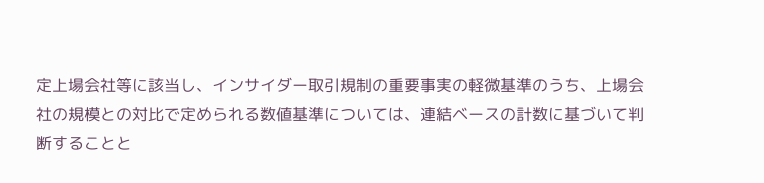定上場会社等に該当し、インサイダー取引規制の重要事実の軽微基準のうち、上場会社の規模との対比で定められる数値基準については、連結ベースの計数に基づいて判断することと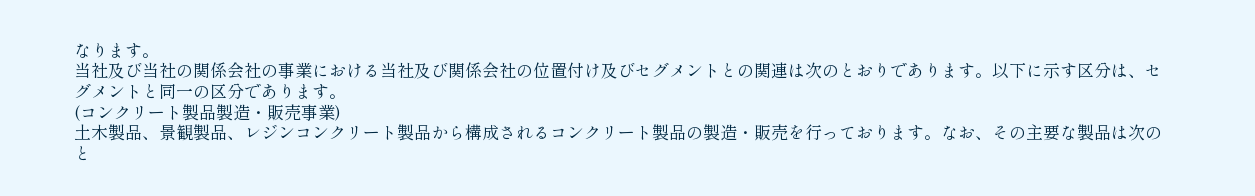なります。
当社及び当社の関係会社の事業における当社及び関係会社の位置付け及びセグメントとの関連は次のとおりであります。以下に示す区分は、セグメントと同一の区分であります。
(コンクリート製品製造・販売事業)
土木製品、景観製品、レジンコンクリート製品から構成されるコンクリート製品の製造・販売を行っております。なお、その主要な製品は次のと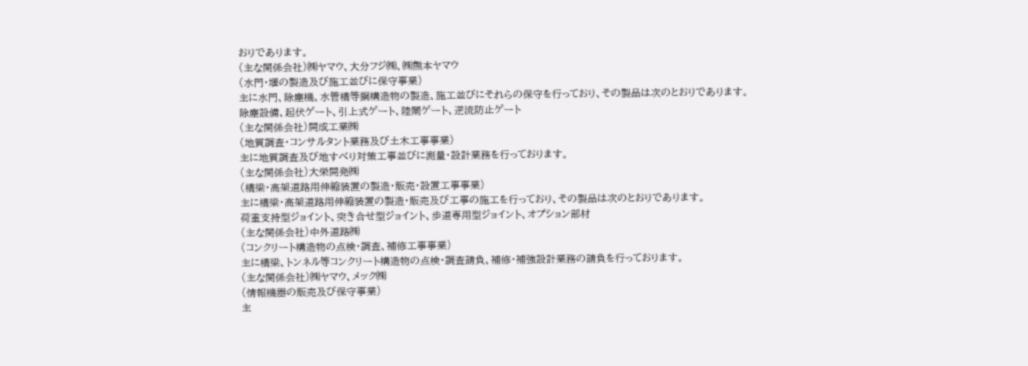おりであります。
(主な関係会社)㈱ヤマウ、大分フジ㈱、㈱熊本ヤマウ
(水門・堰の製造及び施工並びに保守事業)
主に水門、除塵機、水管橋等鋼構造物の製造、施工並びにそれらの保守を行っており、その製品は次のとおりであります。
除塵設備、起伏ゲート、引上式ゲート、陸閘ゲート、逆流防止ゲート
(主な関係会社)開成工業㈱
(地質調査・コンサルタント業務及び土木工事事業)
主に地質調査及び地すべり対策工事並びに測量・設計業務を行っております。
(主な関係会社)大栄開発㈱
(橋梁・高架道路用伸縮装置の製造・販売・設置工事事業)
主に橋梁・高架道路用伸縮装置の製造・販売及び工事の施工を行っており、その製品は次のとおりであります。
荷重支持型ジョイント、突き合せ型ジョイント、歩道専用型ジョイント、オプション部材
(主な関係会社)中外道路㈱
(コンクリート構造物の点検・調査、補修工事事業)
主に橋梁、トンネル等コンクリート構造物の点検・調査請負、補修・補強設計業務の請負を行っております。
(主な関係会社)㈱ヤマウ、メック㈱
(情報機器の販売及び保守事業)
主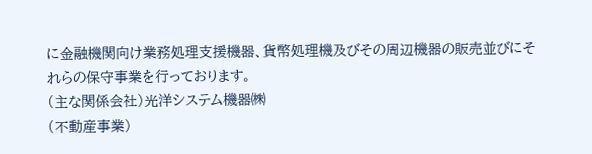に金融機関向け業務処理支援機器、貨幣処理機及びその周辺機器の販売並びにそれらの保守事業を行っております。
(主な関係会社)光洋システム機器㈱
(不動産事業)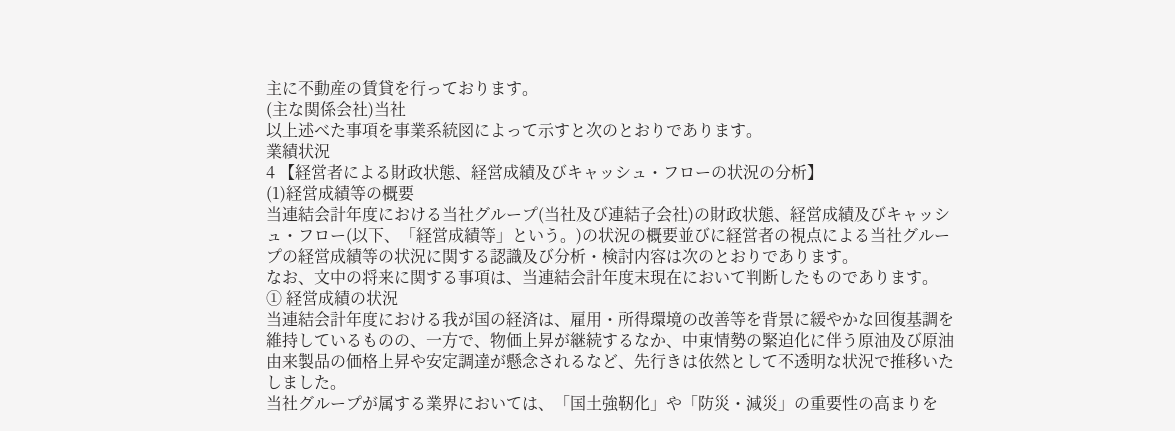主に不動産の賃貸を行っております。
(主な関係会社)当社
以上述べた事項を事業系統図によって示すと次のとおりであります。
業績状況
4 【経営者による財政状態、経営成績及びキャッシュ・フローの状況の分析】
(1)経営成績等の概要
当連結会計年度における当社グループ(当社及び連結子会社)の財政状態、経営成績及びキャッシュ・フロー(以下、「経営成績等」という。)の状況の概要並びに経営者の視点による当社グループの経営成績等の状況に関する認識及び分析・検討内容は次のとおりであります。
なお、文中の将来に関する事項は、当連結会計年度末現在において判断したものであります。
① 経営成績の状況
当連結会計年度における我が国の経済は、雇用・所得環境の改善等を背景に緩やかな回復基調を維持しているものの、一方で、物価上昇が継続するなか、中東情勢の緊迫化に伴う原油及び原油由来製品の価格上昇や安定調達が懸念されるなど、先行きは依然として不透明な状況で推移いたしました。
当社グループが属する業界においては、「国土強靭化」や「防災・減災」の重要性の高まりを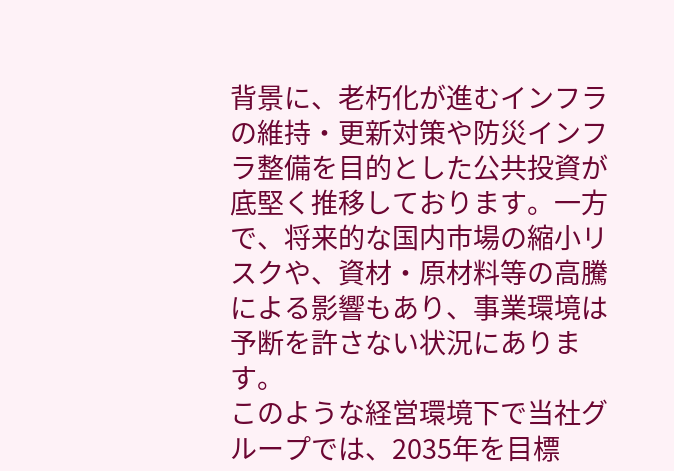背景に、老朽化が進むインフラの維持・更新対策や防災インフラ整備を目的とした公共投資が底堅く推移しております。一方で、将来的な国内市場の縮小リスクや、資材・原材料等の高騰による影響もあり、事業環境は予断を許さない状況にあります。
このような経営環境下で当社グループでは、2035年を目標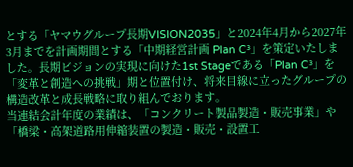とする「ヤマウグループ長期VISION2035」と2024年4月から2027年3月までを計画期間とする「中期経営計画 Plan C³」を策定いたしました。長期ビジョンの実現に向けた1st Stageである「Plan C³」を「変革と創造への挑戦」期と位置付け、将来目線に立ったグループの構造改革と成長戦略に取り組んでおります。
当連結会計年度の業績は、「コンクリート製品製造・販売事業」や「橋梁・高架道路用伸縮装置の製造・販売・設置工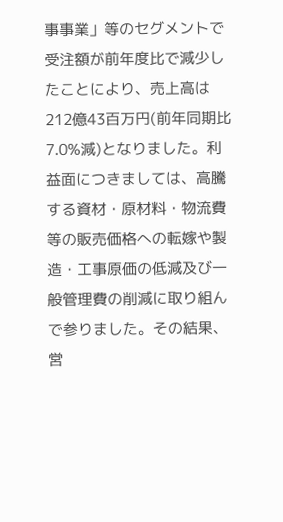事事業」等のセグメントで受注額が前年度比で減少したことにより、売上高は212億43百万円(前年同期比7.0%減)となりました。利益面につきましては、高騰する資材・原材料・物流費等の販売価格への転嫁や製造・工事原価の低減及び一般管理費の削減に取り組んで参りました。その結果、営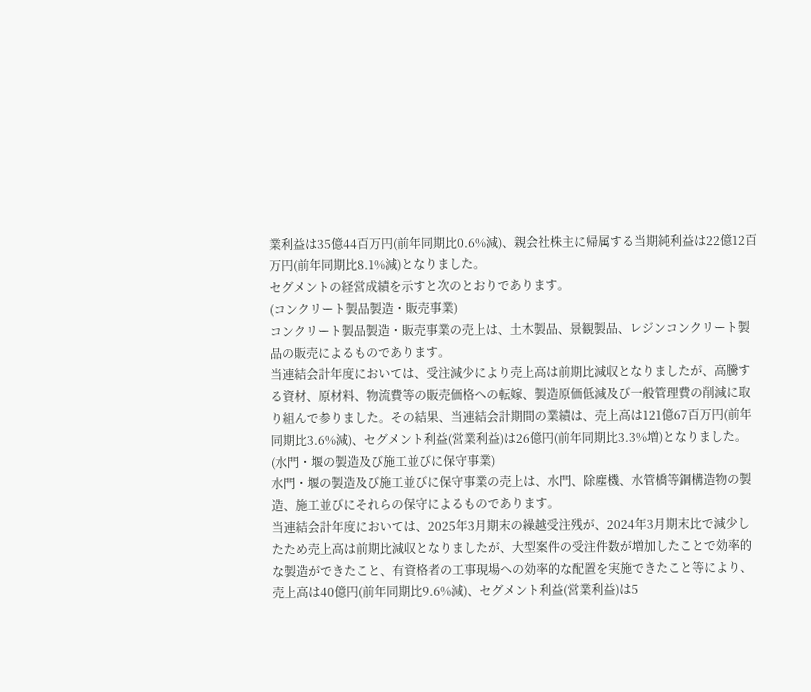業利益は35億44百万円(前年同期比0.6%減)、親会社株主に帰属する当期純利益は22億12百万円(前年同期比8.1%減)となりました。
セグメントの経営成績を示すと次のとおりであります。
(コンクリート製品製造・販売事業)
コンクリート製品製造・販売事業の売上は、土木製品、景観製品、レジンコンクリート製品の販売によるものであります。
当連結会計年度においては、受注減少により売上高は前期比減収となりましたが、高騰する資材、原材料、物流費等の販売価格への転嫁、製造原価低減及び一般管理費の削減に取り組んで参りました。その結果、当連結会計期間の業績は、売上高は121億67百万円(前年同期比3.6%減)、セグメント利益(営業利益)は26億円(前年同期比3.3%増)となりました。
(水門・堰の製造及び施工並びに保守事業)
水門・堰の製造及び施工並びに保守事業の売上は、水門、除塵機、水管橋等鋼構造物の製造、施工並びにそれらの保守によるものであります。
当連結会計年度においては、2025年3月期末の繰越受注残が、2024年3月期末比で減少したため売上高は前期比減収となりましたが、大型案件の受注件数が増加したことで効率的な製造ができたこと、有資格者の工事現場への効率的な配置を実施できたこと等により、売上高は40億円(前年同期比9.6%減)、セグメント利益(営業利益)は5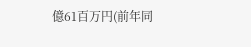億61百万円(前年同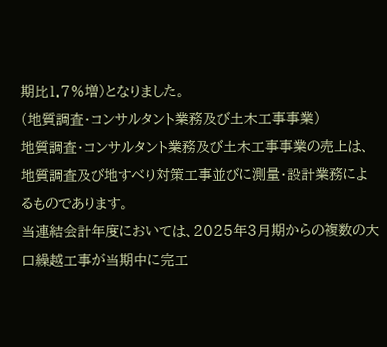期比1.7%増)となりました。
(地質調査・コンサルタント業務及び土木工事事業)
地質調査・コンサルタント業務及び土木工事事業の売上は、地質調査及び地すべり対策工事並びに測量・設計業務によるものであります。
当連結会計年度においては、2025年3月期からの複数の大口繰越工事が当期中に完工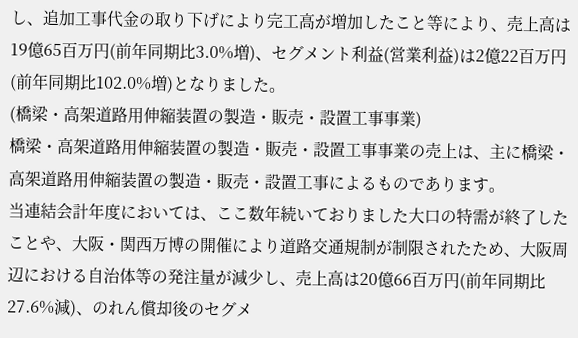し、追加工事代金の取り下げにより完工高が増加したこと等により、売上高は19億65百万円(前年同期比3.0%増)、セグメント利益(営業利益)は2億22百万円(前年同期比102.0%増)となりました。
(橋梁・高架道路用伸縮装置の製造・販売・設置工事事業)
橋梁・高架道路用伸縮装置の製造・販売・設置工事事業の売上は、主に橋梁・高架道路用伸縮装置の製造・販売・設置工事によるものであります。
当連結会計年度においては、ここ数年続いておりました大口の特需が終了したことや、大阪・関西万博の開催により道路交通規制が制限されたため、大阪周辺における自治体等の発注量が減少し、売上高は20億66百万円(前年同期比27.6%減)、のれん償却後のセグメ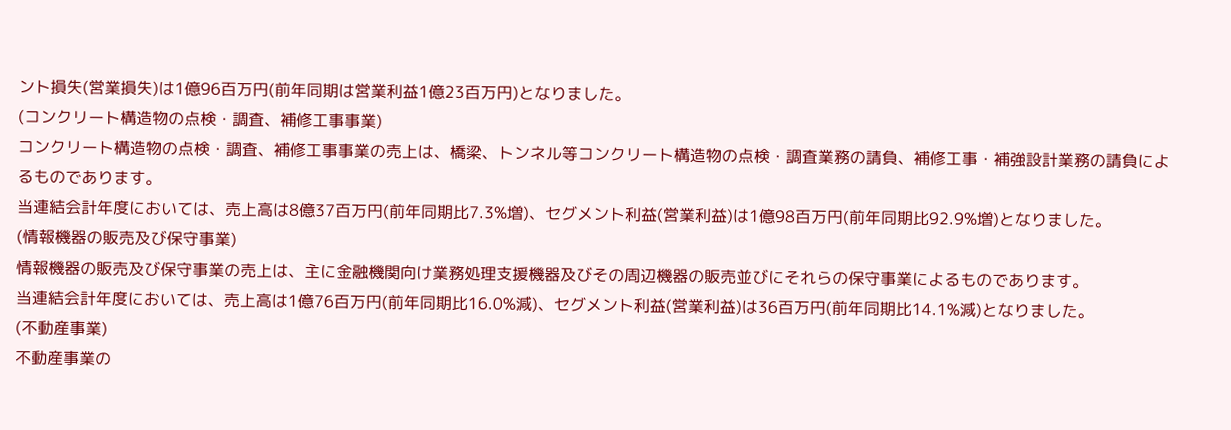ント損失(営業損失)は1億96百万円(前年同期は営業利益1億23百万円)となりました。
(コンクリート構造物の点検・調査、補修工事事業)
コンクリート構造物の点検・調査、補修工事事業の売上は、橋梁、トンネル等コンクリート構造物の点検・調査業務の請負、補修工事・補強設計業務の請負によるものであります。
当連結会計年度においては、売上高は8億37百万円(前年同期比7.3%増)、セグメント利益(営業利益)は1億98百万円(前年同期比92.9%増)となりました。
(情報機器の販売及び保守事業)
情報機器の販売及び保守事業の売上は、主に金融機関向け業務処理支援機器及びその周辺機器の販売並びにそれらの保守事業によるものであります。
当連結会計年度においては、売上高は1億76百万円(前年同期比16.0%減)、セグメント利益(営業利益)は36百万円(前年同期比14.1%減)となりました。
(不動産事業)
不動産事業の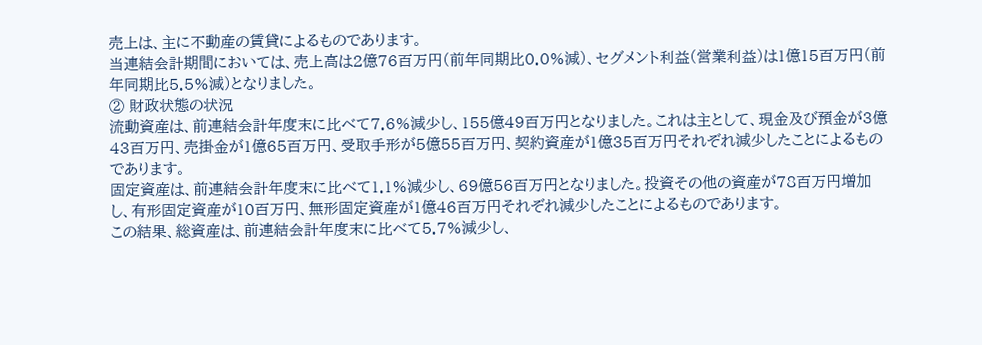売上は、主に不動産の賃貸によるものであります。
当連結会計期間においては、売上高は2億76百万円(前年同期比0.0%減)、セグメント利益(営業利益)は1億15百万円(前年同期比5.5%減)となりました。
② 財政状態の状況
流動資産は、前連結会計年度末に比べて7.6%減少し、155億49百万円となりました。これは主として、現金及び預金が3億43百万円、売掛金が1億65百万円、受取手形が5億55百万円、契約資産が1億35百万円それぞれ減少したことによるものであります。
固定資産は、前連結会計年度末に比べて1.1%減少し、69億56百万円となりました。投資その他の資産が78百万円増加し、有形固定資産が10百万円、無形固定資産が1億46百万円それぞれ減少したことによるものであります。
この結果、総資産は、前連結会計年度末に比べて5.7%減少し、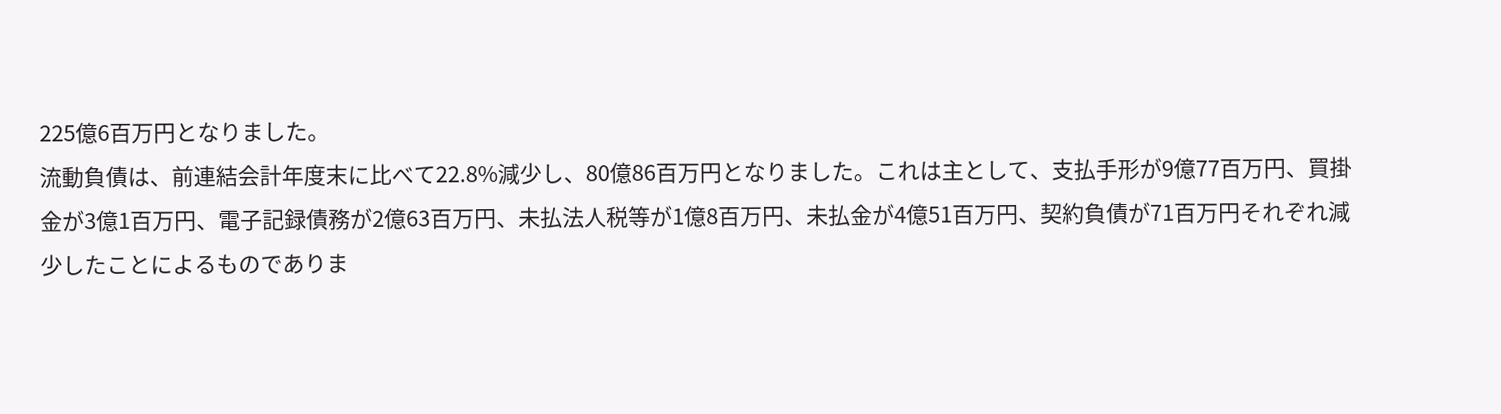225億6百万円となりました。
流動負債は、前連結会計年度末に比べて22.8%減少し、80億86百万円となりました。これは主として、支払手形が9億77百万円、買掛金が3億1百万円、電子記録債務が2億63百万円、未払法人税等が1億8百万円、未払金が4億51百万円、契約負債が71百万円それぞれ減少したことによるものでありま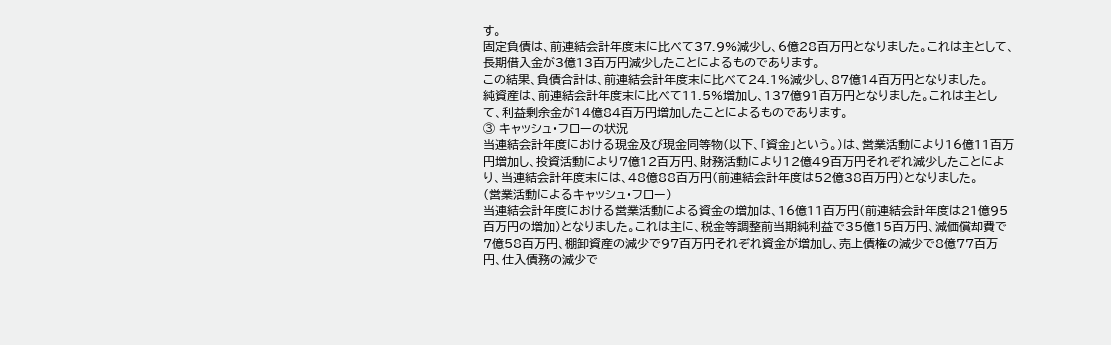す。
固定負債は、前連結会計年度末に比べて37.9%減少し、6億28百万円となりました。これは主として、長期借入金が3億13百万円減少したことによるものであります。
この結果、負債合計は、前連結会計年度末に比べて24.1%減少し、87億14百万円となりました。
純資産は、前連結会計年度末に比べて11.5%増加し、137億91百万円となりました。これは主として、利益剰余金が14億84百万円増加したことによるものであります。
③ キャッシュ・フローの状況
当連結会計年度における現金及び現金同等物(以下、「資金」という。)は、営業活動により16億11百万円増加し、投資活動により7億12百万円、財務活動により12億49百万円それぞれ減少したことにより、当連結会計年度末には、48億88百万円(前連結会計年度は52億38百万円)となりました。
(営業活動によるキャッシュ・フロー)
当連結会計年度における営業活動による資金の増加は、16億11百万円(前連結会計年度は21億95百万円の増加)となりました。これは主に、税金等調整前当期純利益で35億15百万円、減価償却費で7億58百万円、棚卸資産の減少で97百万円それぞれ資金が増加し、売上債権の減少で8億77百万円、仕入債務の減少で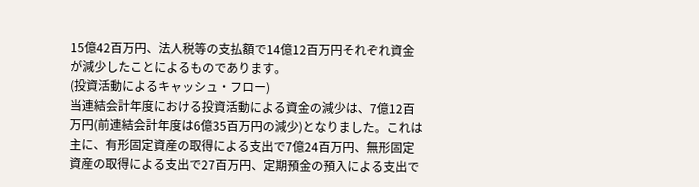15億42百万円、法人税等の支払額で14億12百万円それぞれ資金が減少したことによるものであります。
(投資活動によるキャッシュ・フロー)
当連結会計年度における投資活動による資金の減少は、7億12百万円(前連結会計年度は6億35百万円の減少)となりました。これは主に、有形固定資産の取得による支出で7億24百万円、無形固定資産の取得による支出で27百万円、定期預金の預入による支出で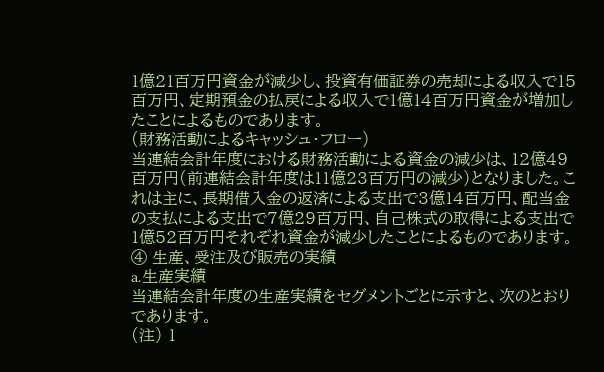1億21百万円資金が減少し、投資有価証券の売却による収入で15百万円、定期預金の払戻による収入で1億14百万円資金が増加したことによるものであります。
(財務活動によるキャッシュ・フロー)
当連結会計年度における財務活動による資金の減少は、12億49百万円(前連結会計年度は11億23百万円の減少)となりました。これは主に、長期借入金の返済による支出で3億14百万円、配当金の支払による支出で7億29百万円、自己株式の取得による支出で1億52百万円それぞれ資金が減少したことによるものであります。
④ 生産、受注及び販売の実績
a.生産実績
当連結会計年度の生産実績をセグメントごとに示すと、次のとおりであります。
(注) 1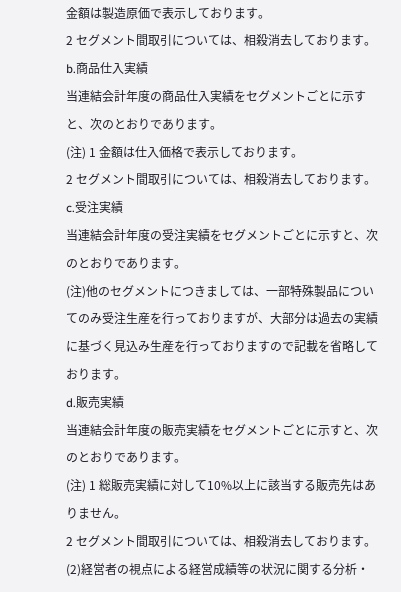金額は製造原価で表示しております。
2 セグメント間取引については、相殺消去しております。
b.商品仕入実績
当連結会計年度の商品仕入実績をセグメントごとに示すと、次のとおりであります。
(注) 1 金額は仕入価格で表示しております。
2 セグメント間取引については、相殺消去しております。
c.受注実績
当連結会計年度の受注実績をセグメントごとに示すと、次のとおりであります。
(注)他のセグメントにつきましては、一部特殊製品についてのみ受注生産を行っておりますが、大部分は過去の実績に基づく見込み生産を行っておりますので記載を省略しております。
d.販売実績
当連結会計年度の販売実績をセグメントごとに示すと、次のとおりであります。
(注) 1 総販売実績に対して10%以上に該当する販売先はありません。
2 セグメント間取引については、相殺消去しております。
(2)経営者の視点による経営成績等の状況に関する分析・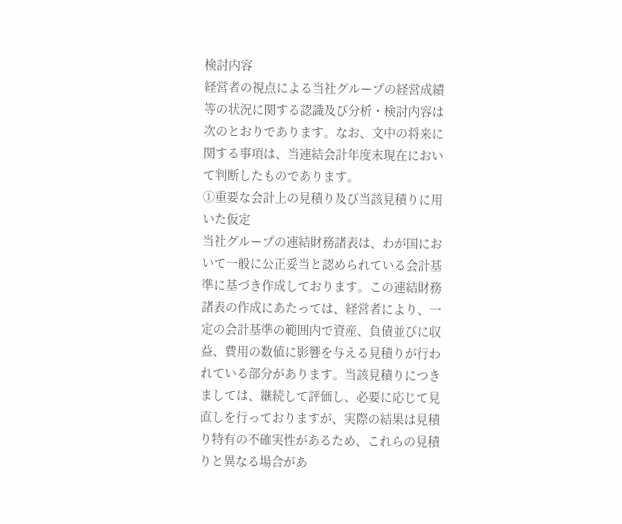検討内容
経営者の視点による当社グループの経営成績等の状況に関する認識及び分析・検討内容は次のとおりであります。なお、文中の将来に関する事項は、当連結会計年度末現在において判断したものであります。
①重要な会計上の見積り及び当該見積りに用いた仮定
当社グループの連結財務諸表は、わが国において一般に公正妥当と認められている会計基準に基づき作成しております。この連結財務諸表の作成にあたっては、経営者により、一定の会計基準の範囲内で資産、負債並びに収益、費用の数値に影響を与える見積りが行われている部分があります。当該見積りにつきましては、継続して評価し、必要に応じて見直しを行っておりますが、実際の結果は見積り特有の不確実性があるため、これらの見積りと異なる場合があ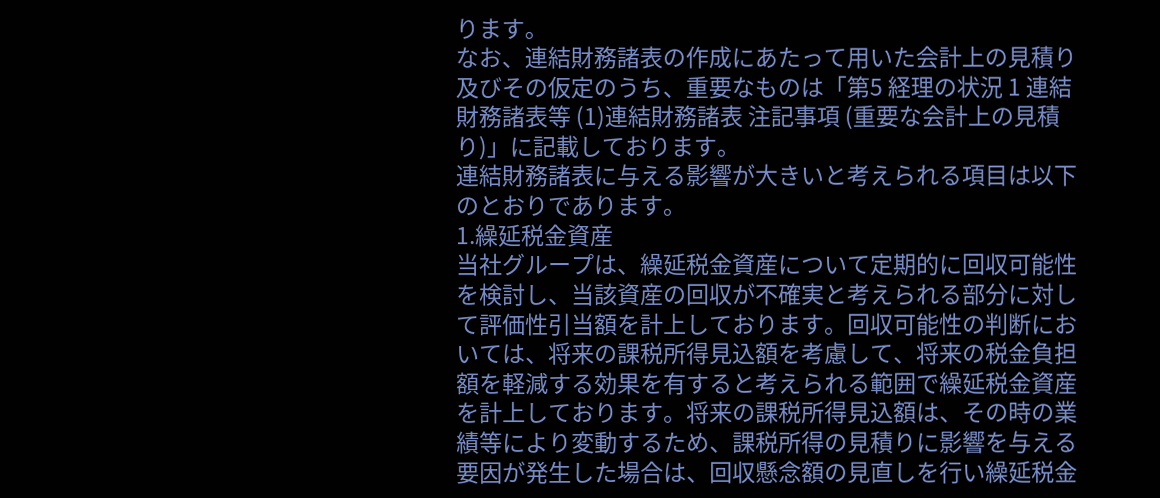ります。
なお、連結財務諸表の作成にあたって用いた会計上の見積り及びその仮定のうち、重要なものは「第5 経理の状況 1 連結財務諸表等 (1)連結財務諸表 注記事項 (重要な会計上の見積り)」に記載しております。
連結財務諸表に与える影響が大きいと考えられる項目は以下のとおりであります。
1.繰延税金資産
当社グループは、繰延税金資産について定期的に回収可能性を検討し、当該資産の回収が不確実と考えられる部分に対して評価性引当額を計上しております。回収可能性の判断においては、将来の課税所得見込額を考慮して、将来の税金負担額を軽減する効果を有すると考えられる範囲で繰延税金資産を計上しております。将来の課税所得見込額は、その時の業績等により変動するため、課税所得の見積りに影響を与える要因が発生した場合は、回収懸念額の見直しを行い繰延税金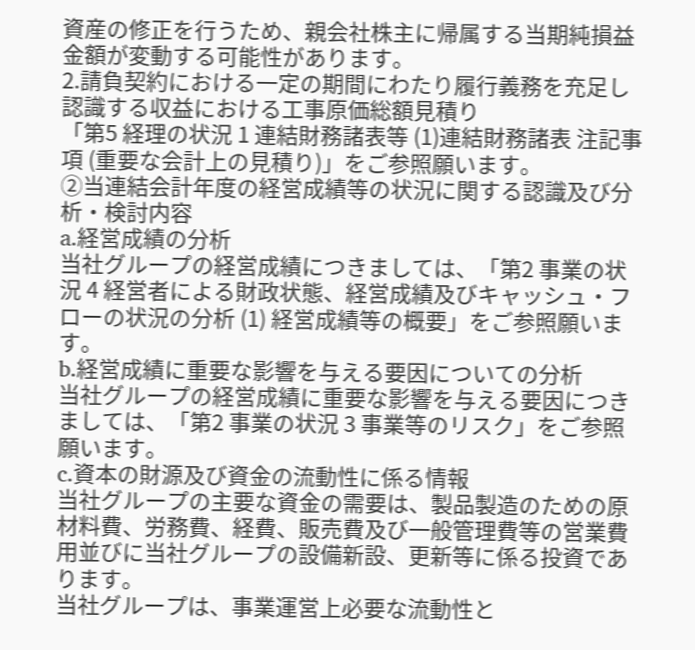資産の修正を行うため、親会社株主に帰属する当期純損益金額が変動する可能性があります。
2.請負契約における一定の期間にわたり履行義務を充足し認識する収益における工事原価総額見積り
「第5 経理の状況 1 連結財務諸表等 (1)連結財務諸表 注記事項 (重要な会計上の見積り)」をご参照願います。
②当連結会計年度の経営成績等の状況に関する認識及び分析・検討内容
a.経営成績の分析
当社グループの経営成績につきましては、「第2 事業の状況 4 経営者による財政状態、経営成績及びキャッシュ・フローの状況の分析 (1) 経営成績等の概要」をご参照願います。
b.経営成績に重要な影響を与える要因についての分析
当社グループの経営成績に重要な影響を与える要因につきましては、「第2 事業の状況 3 事業等のリスク」をご参照願います。
c.資本の財源及び資金の流動性に係る情報
当社グループの主要な資金の需要は、製品製造のための原材料費、労務費、経費、販売費及び一般管理費等の営業費用並びに当社グループの設備新設、更新等に係る投資であります。
当社グループは、事業運営上必要な流動性と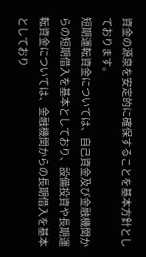資金の源泉を安定的に確保することを基本方針としております。
短期運転資金については、自己資金及び金融機関からの短期借入を基本としており、設備投資や長期運転資金については、金融機関からの長期借入を基本としており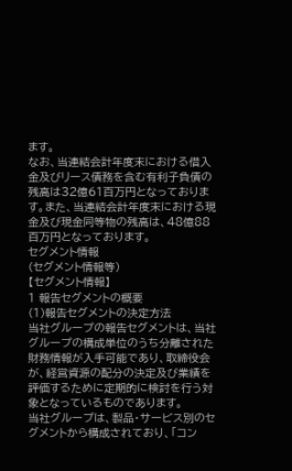ます。
なお、当連結会計年度末における借入金及びリース債務を含む有利子負債の残高は32億61百万円となっております。また、当連結会計年度末における現金及び現金同等物の残高は、48億88百万円となっております。
セグメント情報
(セグメント情報等)
【セグメント情報】
1 報告セグメントの概要
(1)報告セグメントの決定方法
当社グループの報告セグメントは、当社グループの構成単位のうち分離された財務情報が入手可能であり、取締役会が、経営資源の配分の決定及び業績を評価するために定期的に検討を行う対象となっているものであります。
当社グループは、製品・サービス別のセグメントから構成されており、「コン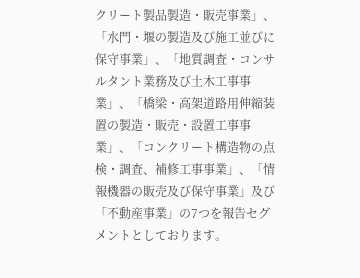クリート製品製造・販売事業」、「水門・堰の製造及び施工並びに保守事業」、「地質調査・コンサルタント業務及び土木工事事業」、「橋梁・高架道路用伸縮装置の製造・販売・設置工事事業」、「コンクリート構造物の点検・調査、補修工事事業」、「情報機器の販売及び保守事業」及び「不動産事業」の7つを報告セグメントとしております。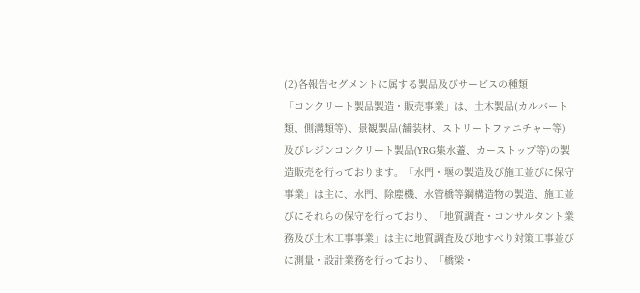(2)各報告セグメントに属する製品及びサービスの種類
「コンクリート製品製造・販売事業」は、土木製品(カルバート類、側溝類等)、景観製品(舗装材、ストリートファニチャー等)及びレジンコンクリート製品(YRG集水蓋、カーストップ等)の製造販売を行っております。「水門・堰の製造及び施工並びに保守事業」は主に、水門、除塵機、水管橋等鋼構造物の製造、施工並びにそれらの保守を行っており、「地質調査・コンサルタント業務及び土木工事事業」は主に地質調査及び地すべり対策工事並びに測量・設計業務を行っており、「橋梁・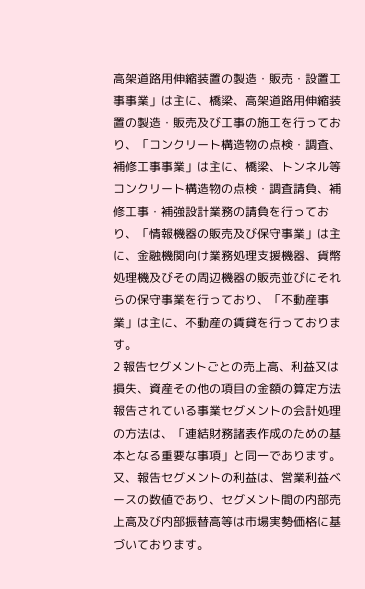高架道路用伸縮装置の製造・販売・設置工事事業」は主に、橋梁、高架道路用伸縮装置の製造・販売及び工事の施工を行っており、「コンクリート構造物の点検・調査、補修工事事業」は主に、橋梁、トンネル等コンクリート構造物の点検・調査請負、補修工事・補強設計業務の請負を行っており、「情報機器の販売及び保守事業」は主に、金融機関向け業務処理支援機器、貨幣処理機及びその周辺機器の販売並びにそれらの保守事業を行っており、「不動産事業」は主に、不動産の賃貸を行っております。
2 報告セグメントごとの売上高、利益又は損失、資産その他の項目の金額の算定方法
報告されている事業セグメントの会計処理の方法は、「連結財務諸表作成のための基本となる重要な事項」と同一であります。
又、報告セグメントの利益は、営業利益ベースの数値であり、セグメント間の内部売上高及び内部振替高等は市場実勢価格に基づいております。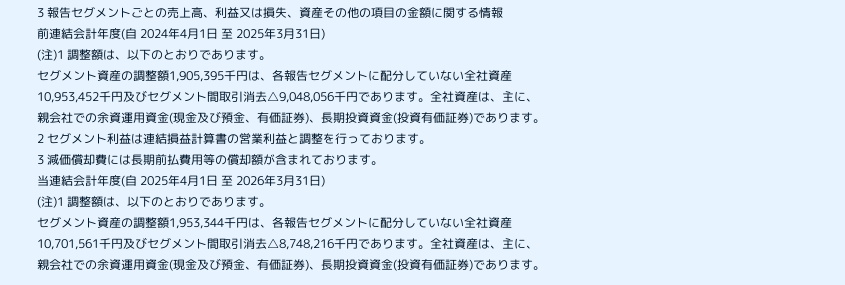3 報告セグメントごとの売上高、利益又は損失、資産その他の項目の金額に関する情報
前連結会計年度(自 2024年4月1日 至 2025年3月31日)
(注)1 調整額は、以下のとおりであります。
セグメント資産の調整額1,905,395千円は、各報告セグメントに配分していない全社資産10,953,452千円及びセグメント間取引消去△9,048,056千円であります。全社資産は、主に、親会社での余資運用資金(現金及び預金、有価証券)、長期投資資金(投資有価証券)であります。
2 セグメント利益は連結損益計算書の営業利益と調整を行っております。
3 減価償却費には長期前払費用等の償却額が含まれております。
当連結会計年度(自 2025年4月1日 至 2026年3月31日)
(注)1 調整額は、以下のとおりであります。
セグメント資産の調整額1,953,344千円は、各報告セグメントに配分していない全社資産10,701,561千円及びセグメント間取引消去△8,748,216千円であります。全社資産は、主に、親会社での余資運用資金(現金及び預金、有価証券)、長期投資資金(投資有価証券)であります。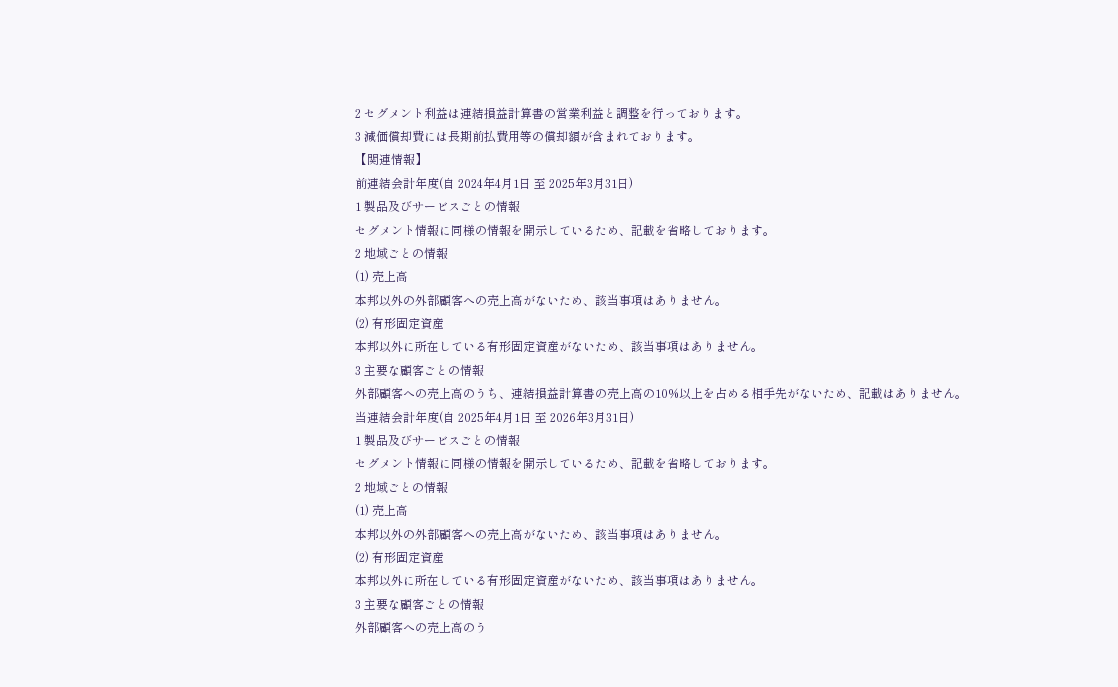2 セグメント利益は連結損益計算書の営業利益と調整を行っております。
3 減価償却費には長期前払費用等の償却額が含まれております。
【関連情報】
前連結会計年度(自 2024年4月1日 至 2025年3月31日)
1 製品及びサービスごとの情報
セグメント情報に同様の情報を開示しているため、記載を省略しております。
2 地域ごとの情報
(1) 売上高
本邦以外の外部顧客への売上高がないため、該当事項はありません。
(2) 有形固定資産
本邦以外に所在している有形固定資産がないため、該当事項はありません。
3 主要な顧客ごとの情報
外部顧客への売上高のうち、連結損益計算書の売上高の10%以上を占める相手先がないため、記載はありません。
当連結会計年度(自 2025年4月1日 至 2026年3月31日)
1 製品及びサービスごとの情報
セグメント情報に同様の情報を開示しているため、記載を省略しております。
2 地域ごとの情報
(1) 売上高
本邦以外の外部顧客への売上高がないため、該当事項はありません。
(2) 有形固定資産
本邦以外に所在している有形固定資産がないため、該当事項はありません。
3 主要な顧客ごとの情報
外部顧客への売上高のう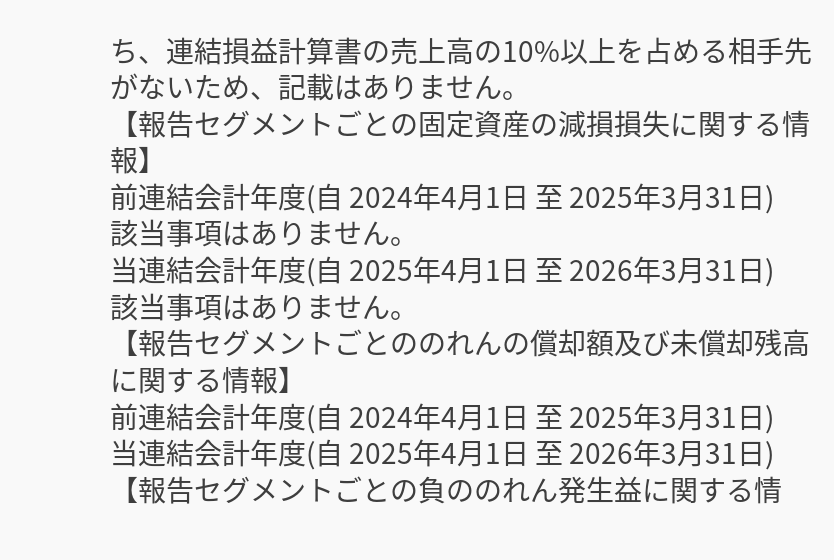ち、連結損益計算書の売上高の10%以上を占める相手先がないため、記載はありません。
【報告セグメントごとの固定資産の減損損失に関する情報】
前連結会計年度(自 2024年4月1日 至 2025年3月31日)
該当事項はありません。
当連結会計年度(自 2025年4月1日 至 2026年3月31日)
該当事項はありません。
【報告セグメントごとののれんの償却額及び未償却残高に関する情報】
前連結会計年度(自 2024年4月1日 至 2025年3月31日)
当連結会計年度(自 2025年4月1日 至 2026年3月31日)
【報告セグメントごとの負ののれん発生益に関する情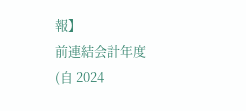報】
前連結会計年度(自 2024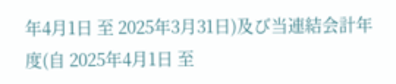年4月1日 至 2025年3月31日)及び当連結会計年度(自 2025年4月1日 至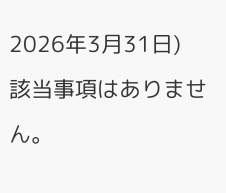2026年3月31日)
該当事項はありません。